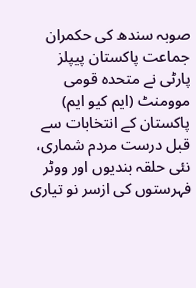صوبہ سندھ کی حکمران جماعت پاکستان پیپلز پارٹی نے متحدہ قومی موومنٹ (ایم کیو ایم) پاکستان کے انتخابات سے قبل درست مردم شماری، نئی حلقہ بندیوں اور ووٹر فہرستوں کی ازسر نو تیاری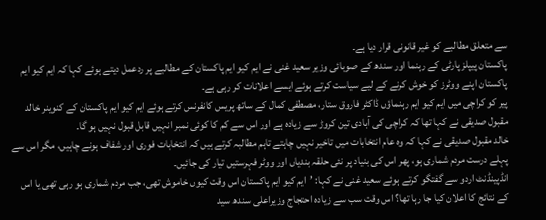سے متعلق مطالبے کو غیر قانونی قرار دیا ہے۔
پاکستان پیپلز پارٹی کے رہنما اور سندھ کے صوبائی وزیر سعید غنی نے ایم کیو ایم پاکستان کے مطالبے پر ردعمل دیتے ہوئے کہا کہ ایم کیو ایم پاکستان اپنے ووٹرز کو خوش کرنے کے لیے سیاست کرتے ہوئے ایسے اعلانات کر رہی ہے۔
پیر کو کراچی میں ایم کیو ایم رہنماؤں ڈاکٹر فاروق ستار، مصطفی کمال کے ساتھ پریس کانفرنس کرتے ہوئے ایم کیو ایم پاکستان کے کنوینر خالد مقبول صدیقی نے کہا تھا کہ کراچی کی آبادی تین کروڑ سے زیادہ ہے اور اس سے کم کا کوئی نمبر انہیں قابل قبول نہیں ہو گا۔
خالد مقبول صدیقی نے کہا کہ وہ عام انتخابات میں تاخیر نہیں چاہتے تاہم مطالبہ کرتے ہیں کہ انتخابات فوری اور شفاف ہونے چاہیں، مگر اس سے پہلے درست مردم شماری ہو، پھر اس کی بنیاد پر نئی حلقہ بندیاں اور ووٹر فہرستیں تیار کی جائیں۔
انڈپینڈنٹ اردو سے گفتگو کرتے ہوئے سعید غنی نے کہا: ’ایم کیو ایم پاکستان اس وقت کیوں خاموش تھی، جب مردم شماری ہو رہی تھی یا اس کے نتائج کا اعلان کیا جا رہا تھا؟ اس وقت سب سے زیادہ احتجاج وزیراعلی سندھ سید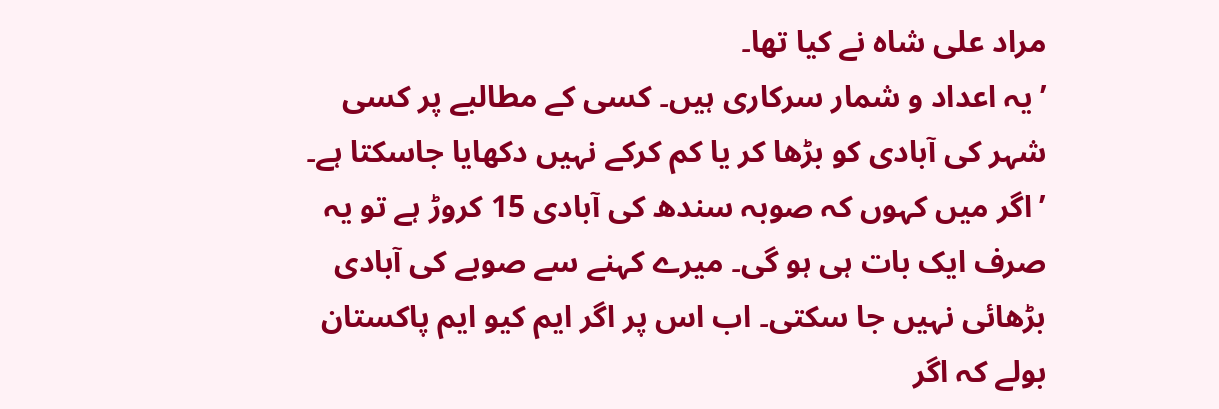مراد علی شاہ نے کیا تھا۔
’یہ اعداد و شمار سرکاری ہیں۔ کسی کے مطالبے پر کسی شہر کی آبادی کو بڑھا کر یا کم کرکے نہیں دکھایا جاسکتا ہے۔
’اگر میں کہوں کہ صوبہ سندھ کی آبادی 15 کروڑ ہے تو یہ صرف ایک بات ہی ہو گی۔ میرے کہنے سے صوبے کی آبادی بڑھائی نہیں جا سکتی۔ اب اس پر اگر ایم کیو ایم پاکستان بولے کہ اگر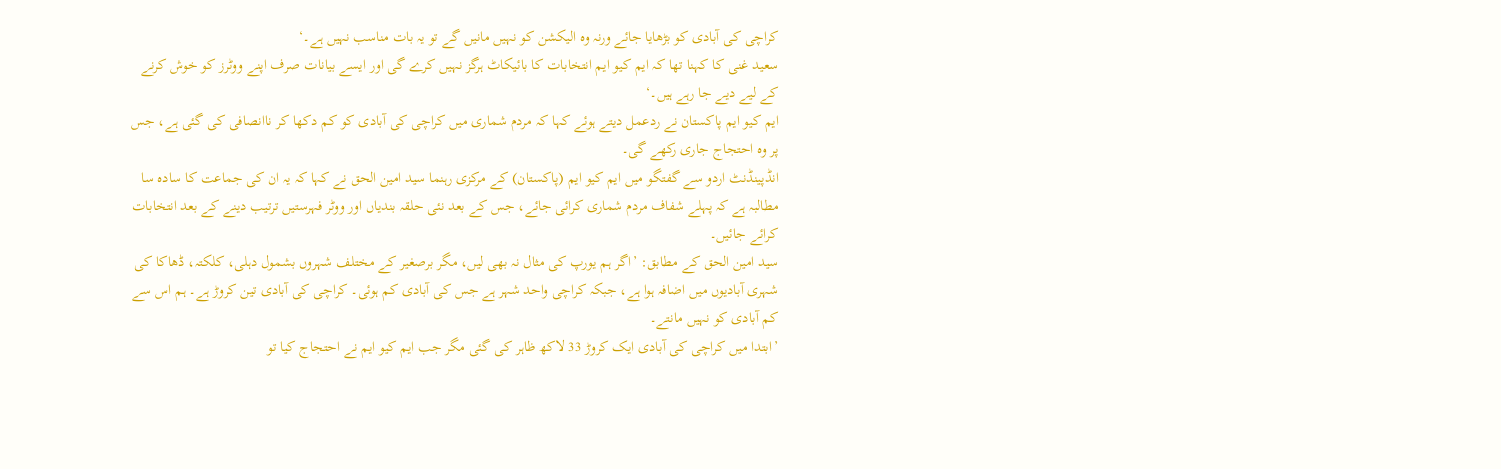کراچی کی آبادی کو بڑھایا جائے ورنہ وہ الیکشن کو نہیں مانیں گے تو یہ بات مناسب نہیں ہے۔‘
سعید غنی کا کہنا تھا کہ ایم کیو ایم انتخابات کا بائیکاٹ ہرگز نہیں کرے گی اور ایسے بیانات صرف اپنے ووٹرز کو خوش کرنے کے لیے دیے جا رہے ہیں۔‘
ایم کیو ایم پاکستان نے ردعمل دیتے ہوئے کہا کہ مردم شماری میں کراچی کی آبادی کو کم دکھا کر ناانصافی کی گئی ہے، جس پر وہ احتجاج جاری رکھے گی۔
انڈپینڈنٹ اردو سے گفتگو میں ایم کیو ایم (پاکستان) کے مرکزی رہنما سید امین الحق نے کہا کہ یہ ان کی جماعت کا سادہ سا مطالبہ ہے کہ پہلے شفاف مردم شماری کرائی جائے، جس کے بعد نئی حلقہ بندیاں اور ووٹر فہرستیں ترتیب دینے کے بعد انتخابات کرائے جائیں۔
سید امین الحق کے مطابق: ’اگر ہم یورپ کی مثال نہ بھی لیں، مگر برصغیر کے مختلف شہروں بشمول دہلی، کلکتہ، ڈھاکا کی شہری آبادیوں میں اضافہ ہوا ہے، جبکہ کراچی واحد شہر ہے جس کی آبادی کم ہوئی۔ کراچی کی آبادی تین کروڑ ہے۔ ہم اس سے کم آبادی کو نہیں مانتے۔
’ابتدا میں کراچی کی آبادی ایک کروڑ 33 لاکھ ظاہر کی گئی مگر جب ایم کیو ایم نے احتجاج کیا تو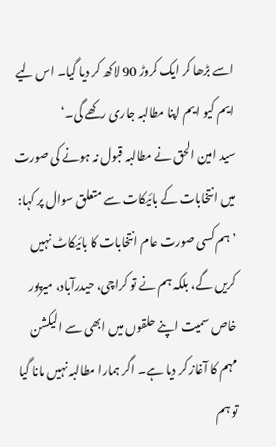اسے بڑھا کر ایک کروڑ 90 لاکھ کر دیا گیا۔ اس لیے ایم کیو ایم اپنا مطالبہ جاری رکھے گی۔‘
سید امین الحق نے مطالبہ قبول نہ ہونے کی صورت میں انتخابات کے بائیکات سے متعلق سوال پر کہا: ’ہم کسی صورت عام انتخابات کا بائیکاٹ نہیں کریں گے، بلکہ ہم نے تو کراچی، حیدرآباد، میرپور خاص سمیت اپنے حلقوں میں ابھی سے الیکشن مہم کا آغاز کر دیا ہے۔ اگر ہمارا مطالبہ نہیں مانا گیا تو ہم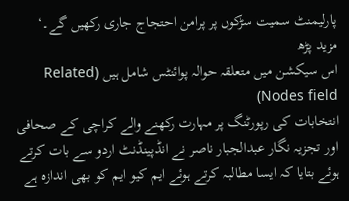پارلیمنٹ سمیت سڑکوں پر پرامن احتجاج جاری رکھیں گے۔‘
مزید پڑھ
اس سیکشن میں متعلقہ حوالہ پوائنٹس شامل ہیں (Related Nodes field)
انتخابات کی رپورٹنگ پر مہارت رکھنے والے کراچی کے صحافی اور تجزیہ نگار عبدالجبار ناصر نے انڈپینڈنٹ اردو سے بات کرتے ہوئے بتایا کہ ایسا مطالبہ کرتے ہوئے ایم کیو ایم کو بھی اندازہ ہے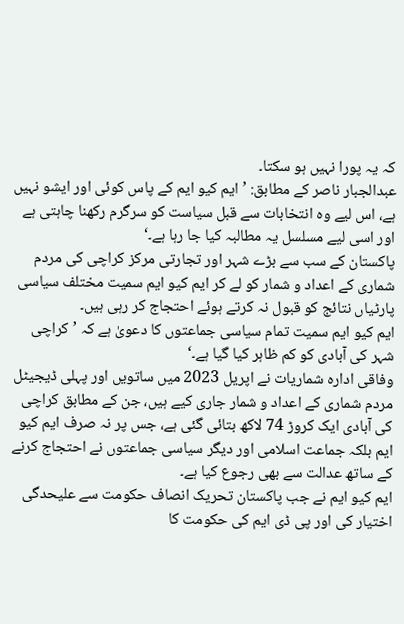کہ یہ پورا نہیں ہو سکتا۔
عبدالجبار ناصر کے مطابق: ’ایم کیو ایم کے پاس کوئی اور ایشو نہیں ہے، اس لیے وہ انتخابات سے قبل سیاست کو سرگرم رکھنا چاہتی ہے اور اسی لیے مسلسل یہ مطالبہ کیا جا رہا ہے۔‘
پاکستان کے سب سے بڑے شہر اور تجارتی مرکز کراچی کی مردم شماری کے اعداد و شمار کو لے کر ایم کیو ایم سمیت مختلف سیاسی پارٹیاں نتائج کو قبول نہ کرتے ہوئے احتجاج کر رہی ہیں۔
ایم کیو ایم سمیت تمام سیاسی جماعتوں کا دعویٰ ہے کہ ’کراچی شہر کی آبادی کو کم ظاہر کیا گیا ہے۔‘
وفاقی ادارہ شماریات نے اپریل 2023 میں ساتویں اور پہلی ڈیجیٹل مردم شماری کے اعداد و شمار جاری کیے ہیں، جن کے مطابق کراچی کی آبادی ایک کروڑ 74 لاکھ بتائی گئی ہے، جس پر نہ صرف ایم کیو ایم بلکہ جماعت اسلامی اور دیگر سیاسی جماعتوں نے احتجاج کرنے کے ساتھ عدالت سے بھی رجوع کیا ہے۔
ایم کیو ایم نے جب پاکستان تحریک انصاف حکومت سے علیحدگی اختیار کی اور پی ڈی ایم کی حکومت کا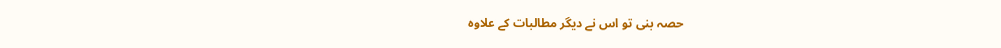حصہ بنی تو اس نے دیگر مطالبات کے علاوہ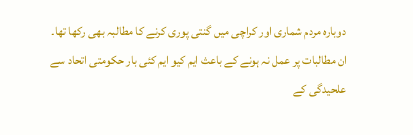دوبارہ مردم شماری اور کراچی میں گنتی پوری کرنے کا مطالبہ بھی رکھا تھا۔
ان مطالبات پر عمل نہ ہونے کے باعث ایم کیو ایم کئی بار حکومتی اتحاد سے علحیدگی کے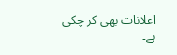اعلانات بھی کر چکی ہے۔